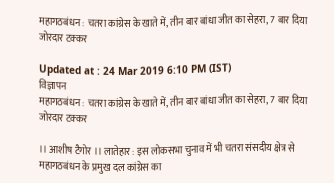महागठबंधन : चतरा कांग्रेस के खाते में, तीन बार बांधा जीत का सेहरा, 7 बार दिया जोरदार टक्‍कर

Updated at : 24 Mar 2019 6:10 PM (IST)
विज्ञापन
महागठबंधन : चतरा कांग्रेस के खाते में, तीन बार बांधा जीत का सेहरा, 7 बार दिया जोरदार टक्‍कर

।। आशीष टैगोर ।। लातेहार : इस लोकसभा चुनाव में भी चतरा संसदीय क्षेत्र से महागठबंधन के प्रमुख दल कांग्रेस का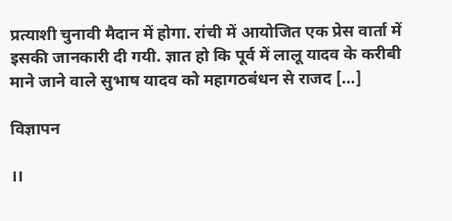प्रत्याशी चुनावी मैदान में होगा. रांची में आयोजित एक प्रेस वार्ता में इसकी जानकारी दी गयी. ज्ञात हो कि पूर्व में लालू यादव के करीबी माने जाने वाले सुभाष यादव को महागठबंधन से राजद […]

विज्ञापन

।।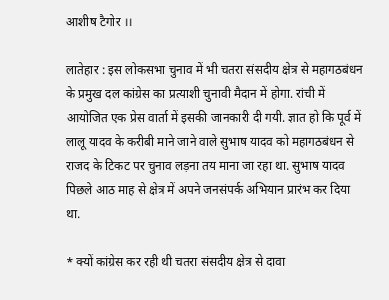आशीष टैगोर ।।

लातेहार : इस लोकसभा चुनाव में भी चतरा संसदीय क्षेत्र से महागठबंधन के प्रमुख दल कांग्रेस का प्रत्याशी चुनावी मैदान में होगा. रांची में आयोजित एक प्रेस वार्ता में इसकी जानकारी दी गयी. ज्ञात हो कि पूर्व में लालू यादव के करीबी माने जाने वाले सुभाष यादव को महागठबंधन से राजद के टिकट पर चुनाव लड़ना तय माना जा रहा था. सुभाष यादव पिछले आठ माह से क्षेत्र में अपने जनसंपर्क अभियान प्रारंभ कर दिया था.

* क्यों कांग्रेस कर रही थी चतरा संसदीय क्षेत्र से दावा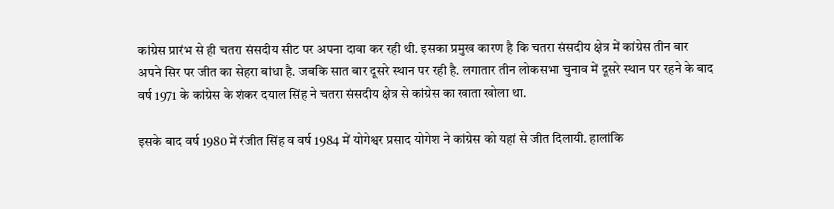कांग्रेस प्रारंभ से ही चतरा संसदीय सीट पर अपना दावा कर रही थी. इसका प्रमुख कारण है कि चतरा संसदीय क्षेत्र में कांग्रेस तीन बार अपने सिर पर जीत का सेहरा बांधा है. जबकि सात बार दूसरे स्थान पर रही है. लगातार तीन लोकसभा चुनाव में दूसरे स्थान पर रहने के बाद वर्ष 1971 के कांग्रेस के शंकर दयाल सिंह ने चतरा संसदीय क्षेत्र से कांग्रेस का खाता खोला था.

इसके बाद वर्ष 1980 में रंजीत सिंह व वर्ष 1984 में योगेश्वर प्रसाद योगेश ने कांग्रेस को यहां से जीत दिलायी. हालांकि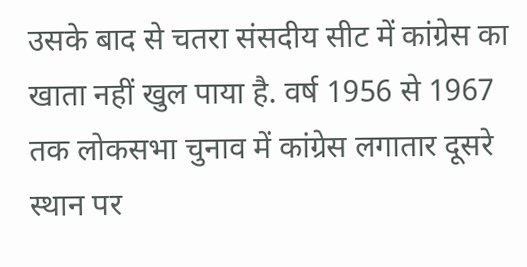उसके बाद से चतरा संसदीय सीट में कांग्रेस का खाता नहीं खुल पाया है. वर्ष 1956 से 1967 तक लोकसभा चुनाव में कांग्रेस लगातार दूसरे स्थान पर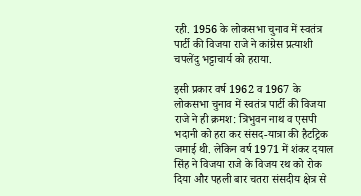रही. 1956 के लोकसभा चुनाव में स्वतंत्र पार्टी की विजया राजे ने कांग्रेस प्रत्याशी चपलेंदु भट्टाचार्य को हराया.

इसी प्रकार वर्ष 1962 व 1967 के लोकसभा चुनाव में स्वतंत्र पार्टी की विजया राजे ने ही क्रमश: त्रिभुवन नाथ व एसपी भदानी को हरा कर संसद-यात्रा की हैटट्रिक जमाई थी. लेकिन वर्ष 1971 में शंकर दयाल सिंह ने विजया राजे के विजय रथ को रोक दिया और पहली बार चतरा संसदीय क्षेत्र से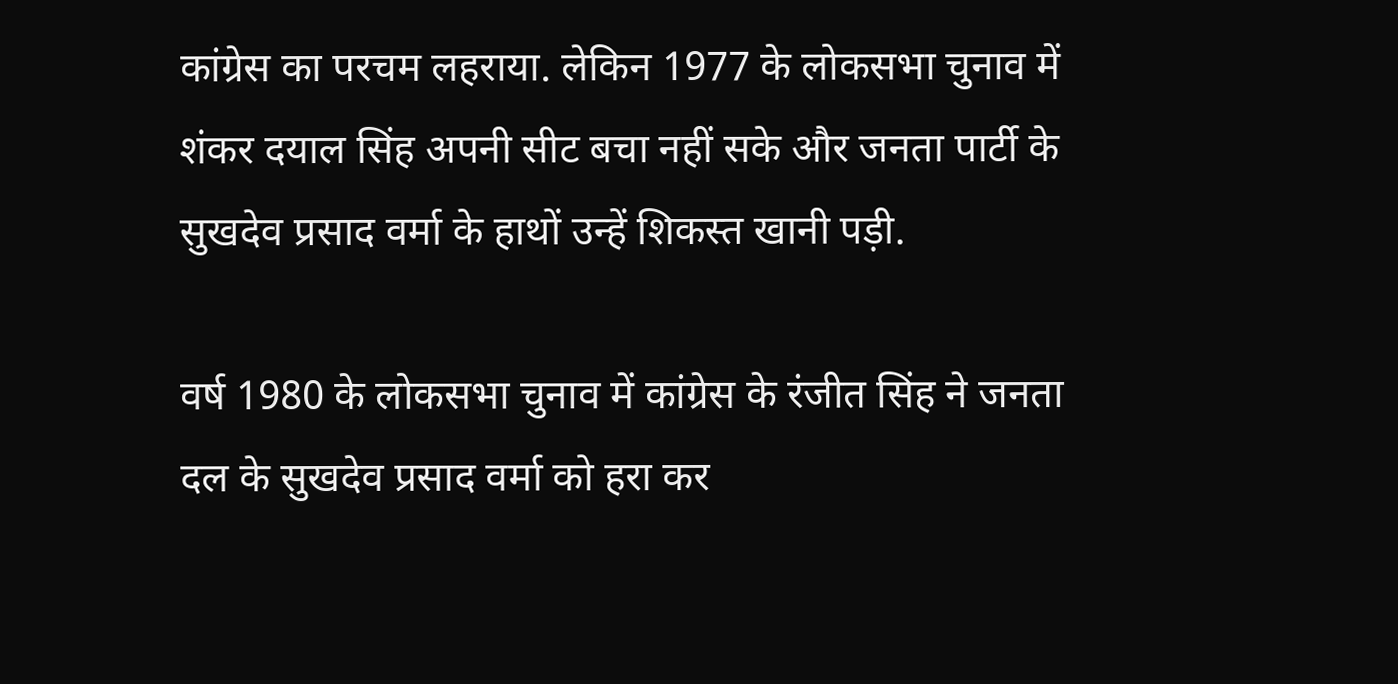कांग्रेस का परचम लहराया. लेकिन 1977 के लोकसभा चुनाव में शंकर दयाल सिंह अपनी सीट बचा नहीं सके और जनता पार्टी के सुखदेव प्रसाद वर्मा के हाथों उन्हें शिकस्त खानी पड़ी.

वर्ष 1980 के लोकसभा चुनाव में कांग्रेस के रंजीत सिंह ने जनता दल के सुखदेव प्रसाद वर्मा को हरा कर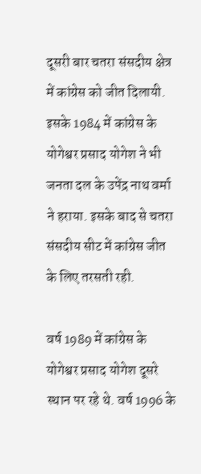दूसरी बार चतरा संसदीय क्षेत्र में कांग्रेस को जीत दिलायी. इसके 1984 में कांग्रेस के योगेश्वर प्रसाद योगेश ने भी जनता दल के उपेंद्र नाथ वर्मा ने हराया. इसके बाद से चतरा संसदीय सीट में कांग्रेस जीत के लिए तरसती रही.

वर्ष 1989 में कांग्रेस के योगेश्वर प्रसाद योगेश दूसरे स्थान पर रहे थे. वर्ष 1996 के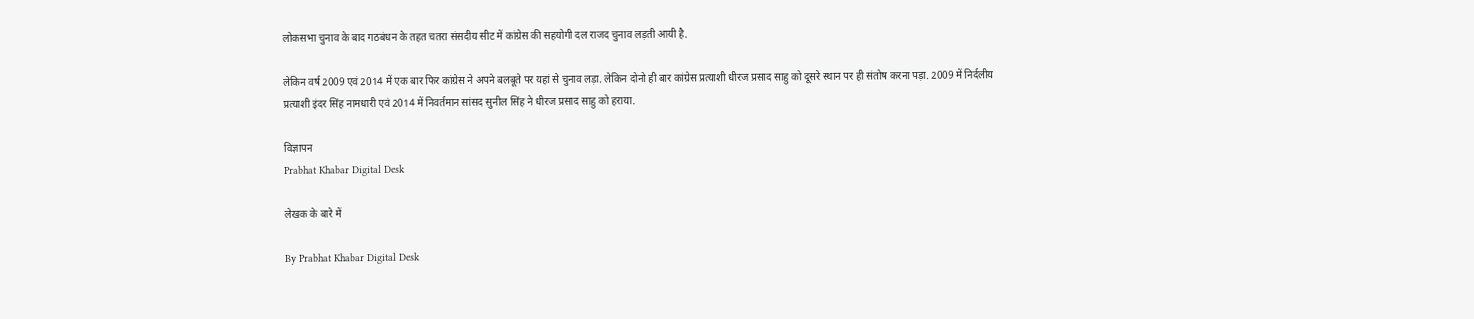लोकसभा चुनाव के बाद गठबंधन के तहत चतरा संसदीय सीट में कांग्रेस की सहयोगी दल राजद चुनाव लड़ती आयी है.

लेकिन वर्ष 2009 एवं 2014 में एक बार फिर कांग्रेस ने अपने बलबूते पर यहां से चुनाव लड़ा. लेकिन दोनो ही बार कांग्रेस प्रत्याशी धीरज प्रसाद साहु को दूसरे स्थान पर ही संतोष करना पड़ा. 2009 में निर्दलीय प्रत्याशी इंदर सिंह नामधारी एवं 2014 में निवर्तमान सांसद सुनील सिंह ने धीरज प्रसाद साहु को हराया.

विज्ञापन
Prabhat Khabar Digital Desk

लेखक के बारे में

By Prabhat Khabar Digital Desk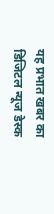यह प्रभात खबर का डिजिटल न्यूज डेस्क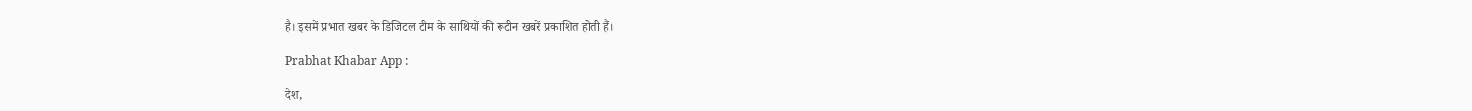है। इसमें प्रभात खबर के डिजिटल टीम के साथियों की रूटीन खबरें प्रकाशित होती हैं।

Prabhat Khabar App :

देश,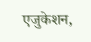एजुकेशन,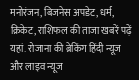मनोरंजन, बिजनेस अपडेट, धर्म, क्रिकेट, राशिफल की ताजा खबरें पढ़ें यहां. रोजाना की ब्रेकिंग हिंदी न्यूज और लाइव न्यूज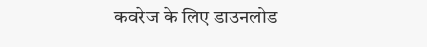कवरेज के लिए डाउनलोड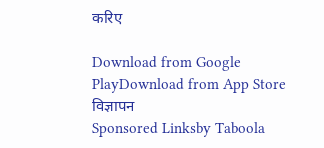करिए

Download from Google PlayDownload from App Store
विज्ञापन
Sponsored Linksby Taboola